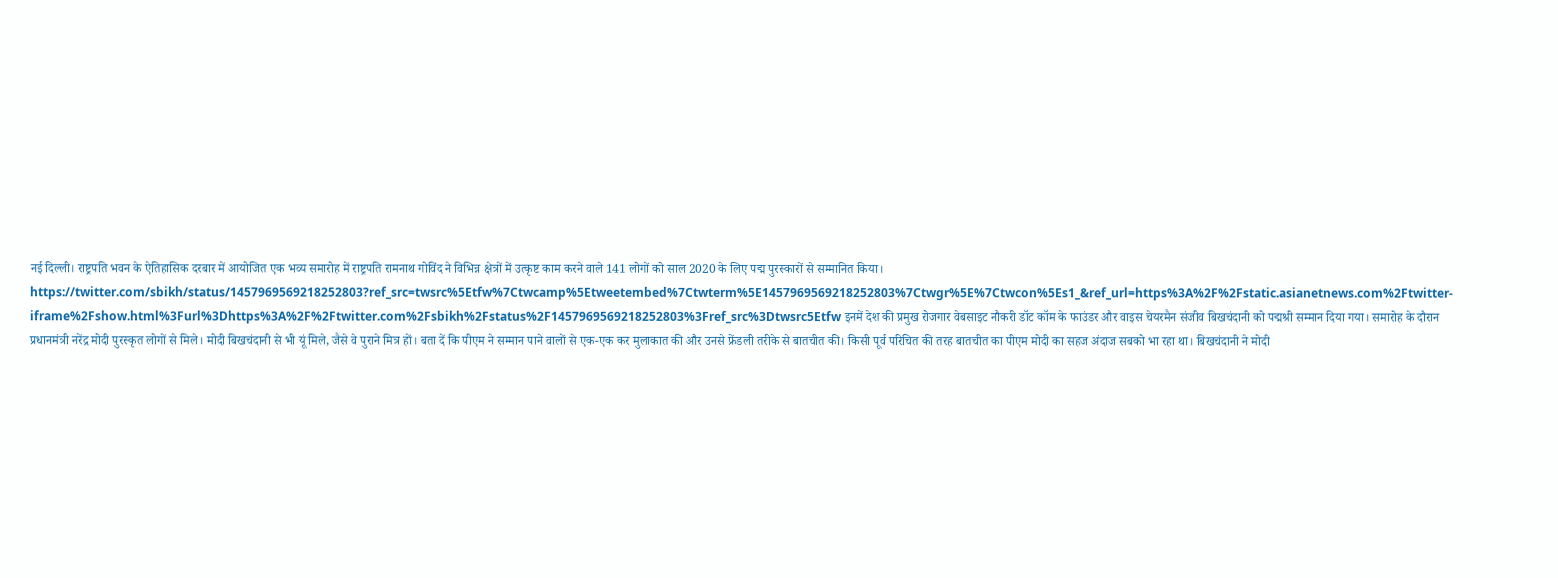नई दिल्ली। राष्ट्रपति भवन के ऐतिहासिक दरबार में आयोजित एक भव्य समारोह में राष्ट्रपति रामनाथ गोविंद ने विभिन्न क्षेत्रों में उत्कृष्ट काम करने वाले 141 लोगों को साल 2020 के लिए पद्म पुरस्कारों से सम्मानित किया। https://twitter.com/sbikh/status/1457969569218252803?ref_src=twsrc%5Etfw%7Ctwcamp%5Etweetembed%7Ctwterm%5E1457969569218252803%7Ctwgr%5E%7Ctwcon%5Es1_&ref_url=https%3A%2F%2Fstatic.asianetnews.com%2Ftwitter-iframe%2Fshow.html%3Furl%3Dhttps%3A%2F%2Ftwitter.com%2Fsbikh%2Fstatus%2F1457969569218252803%3Fref_src%3Dtwsrc5Etfw इनमें देश की प्रमुख रोजगार वेबसाइट नौकरी डॉट कॉम के फाउंडर और वाइस चेयरमैन संजीव बिखचंदानी को पद्मश्री सम्मान दिया गया। समारोह के दौरान प्रधानमंत्री नरेंद्र मोदी पुरस्कृत लोगों से मिले। मोदी बिखचंदानी से भी यूं मिले, जैसे वे पुराने मित्र हों। बता दें कि पीएम ने सम्मान पाने वालों से एक-एक कर मुलाकात की और उनसे फ्रेंडली तरीके से बातचीत की। किसी पूर्व परिचित की तरह बातचीत का पीएम मोदी का सहज अंदाज सबको भा रहा था। बिखचंदानी ने मोदी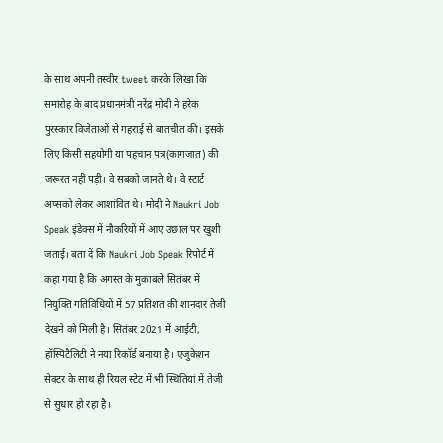के साथ अपनी तस्वीर tweet करके लिखा कि समारोह के बाद प्रधानमंत्री नरेंद्र मोदी ने हरेक पुरस्कार विजेताओं से गहराई से बातचीत की। इसके लिए किसी सहयोगी या पहचान पत्र(कागजात) की जरूरत नहीं पड़ी। वे सबको जानते थे। वे स्टार्ट अप्सको लेकर आशांवित थे। मोदी ने Naukri Job Speak इंडेक्स में नौकरियों में आए उछाल पर खुशी जताई। बता दें कि Naukri Job Speak रिपोर्ट में कहा गया है कि अगस्त के मुकाबले सितंबर में नियुक्ति गतिविधियों में 57 प्रतिशत की शानदार तेजी देखने को मिली है। सितंबर 2021 में आईटी, हॉस्पिटैलिटी ने नया रिकॉर्ड बनाया है। एजुकेशन सेक्टर के साथ ही रियल स्टेट में भी स्थितियां में तेजी से सुधार हो रहा है।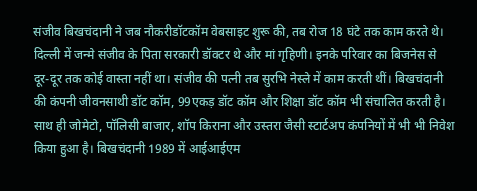संजीव बिखचंदानी ने जब नौकरीडॉटकॉम वेबसाइट शुरू की, तब रोज 18 घंटे तक काम करते थे। दिल्ली में जन्मे संजीव के पिता सरकारी डॉक्टर थे और मां गृहिणी। इनके परिवार का बिजनेस से दूर-दूर तक कोई वास्ता नहीं था। संजीव की पत्नी तब सुरभि नेस्ले में काम करती थीं। बिखचंदानी की कंपनी जीवनसाथी डॉट कॉम, 99एकड़ डॉट कॉम और शिक्षा डॉट कॉम भी संचालित करती है। साथ ही जोमेटो, पॉलिसी बाजार, शॉप किराना और उस्तरा जैसी स्टार्टअप कंपनियों में भी भी निवेश किया हुआ है। बिखचंदानी 1989 में आईआईएम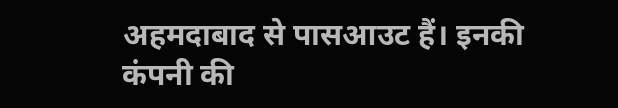अहमदाबाद से पासआउट हैं। इनकी कंपनी की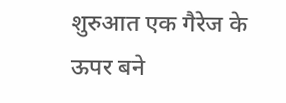शुरुआत एक गैरेज के ऊपर बने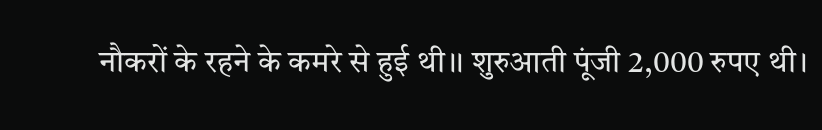नौकरों के रहने के कमरे से हुई थी।। शुरुआती पूंजी 2,000 रुपए थी।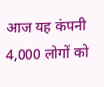आज यह कंपनी 4,000 लोगों को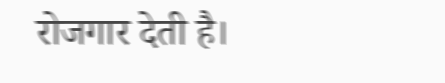रोजगार देती है।